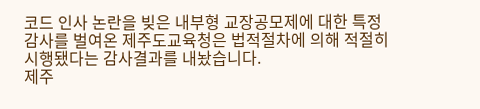코드 인사 논란을 빚은 내부형 교장공모제에 대한 특정 감사를 벌여온 제주도교육청은 법적절차에 의해 적절히 시행됐다는 감사결과를 내놨습니다.
제주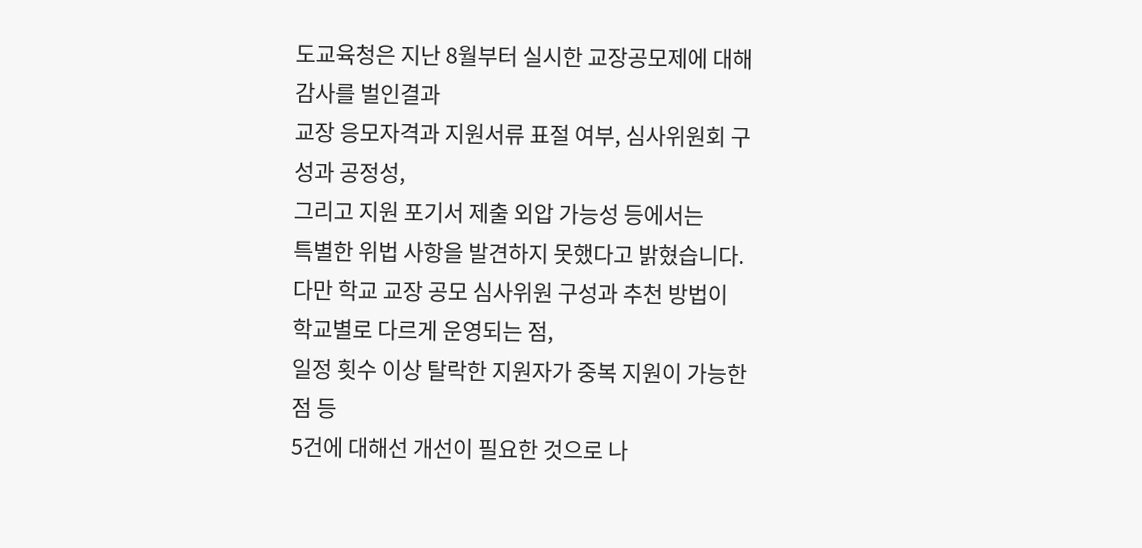도교육청은 지난 8월부터 실시한 교장공모제에 대해
감사를 벌인결과
교장 응모자격과 지원서류 표절 여부, 심사위원회 구성과 공정성,
그리고 지원 포기서 제출 외압 가능성 등에서는
특별한 위법 사항을 발견하지 못했다고 밝혔습니다.
다만 학교 교장 공모 심사위원 구성과 추천 방법이
학교별로 다르게 운영되는 점,
일정 횟수 이상 탈락한 지원자가 중복 지원이 가능한 점 등
5건에 대해선 개선이 필요한 것으로 나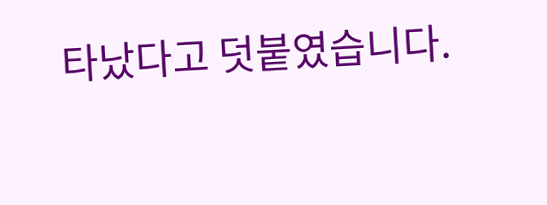타났다고 덧붙였습니다.